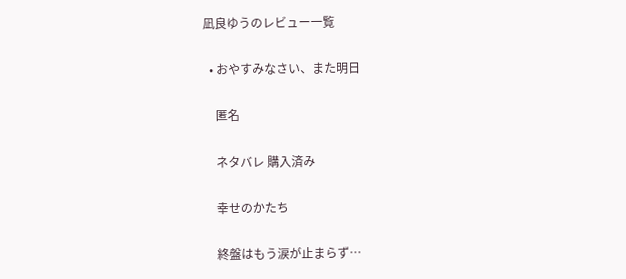凪良ゆうのレビュー一覧

  • おやすみなさい、また明日

    匿名

    ネタバレ 購入済み

    幸せのかたち

    終盤はもう涙が止まらず…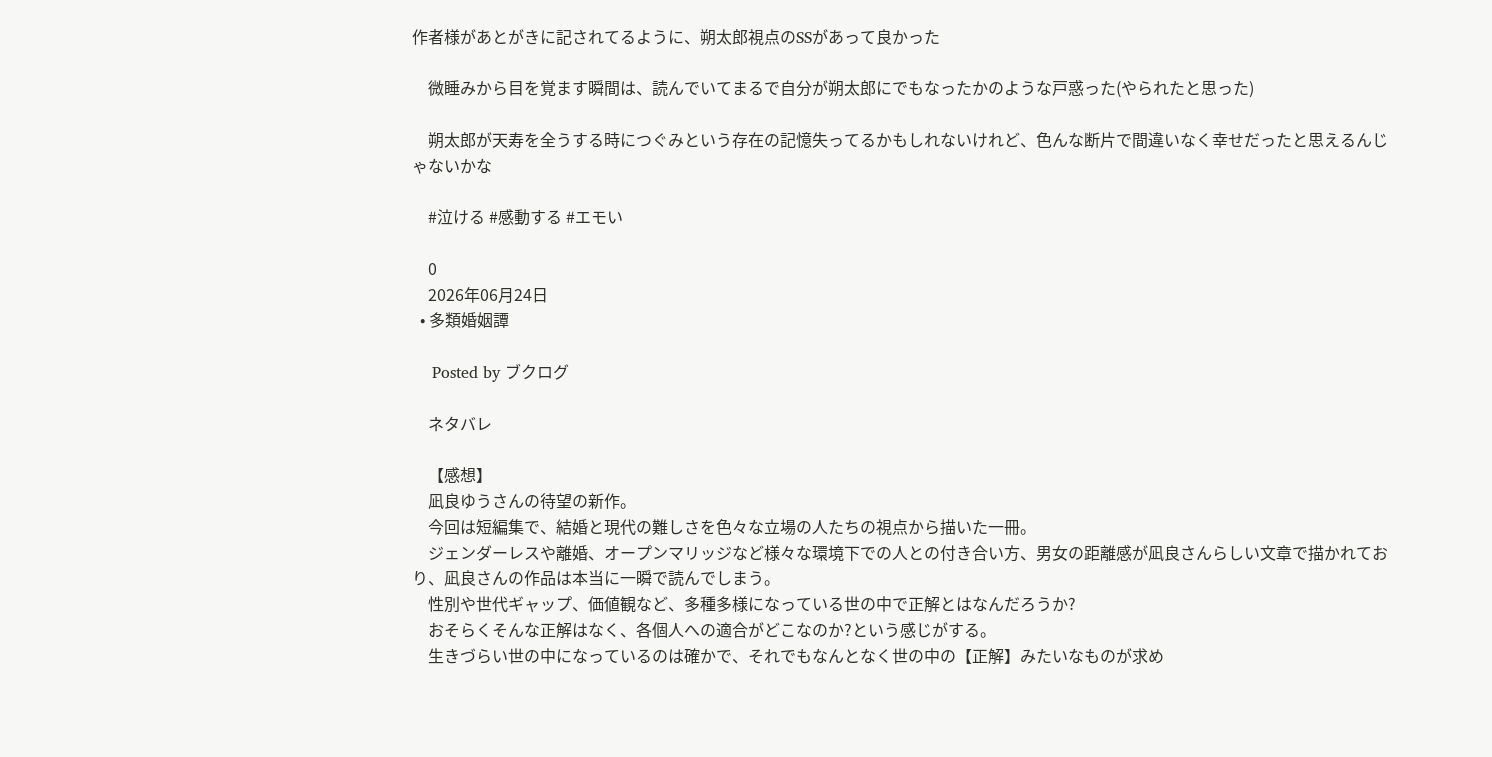作者様があとがきに記されてるように、朔太郎視点のSSがあって良かった

    微睡みから目を覚ます瞬間は、読んでいてまるで自分が朔太郎にでもなったかのような戸惑った(やられたと思った)

    朔太郎が天寿を全うする時につぐみという存在の記憶失ってるかもしれないけれど、色んな断片で間違いなく幸せだったと思えるんじゃないかな

    #泣ける #感動する #エモい

    0
    2026年06月24日
  • 多類婚姻譚

    Posted by ブクログ

    ネタバレ

    【感想】
    凪良ゆうさんの待望の新作。
    今回は短編集で、結婚と現代の難しさを色々な立場の人たちの視点から描いた一冊。
    ジェンダーレスや離婚、オープンマリッジなど様々な環境下での人との付き合い方、男女の距離感が凪良さんらしい文章で描かれており、凪良さんの作品は本当に一瞬で読んでしまう。
    性別や世代ギャップ、価値観など、多種多様になっている世の中で正解とはなんだろうか?
    おそらくそんな正解はなく、各個人への適合がどこなのか?という感じがする。
    生きづらい世の中になっているのは確かで、それでもなんとなく世の中の【正解】みたいなものが求め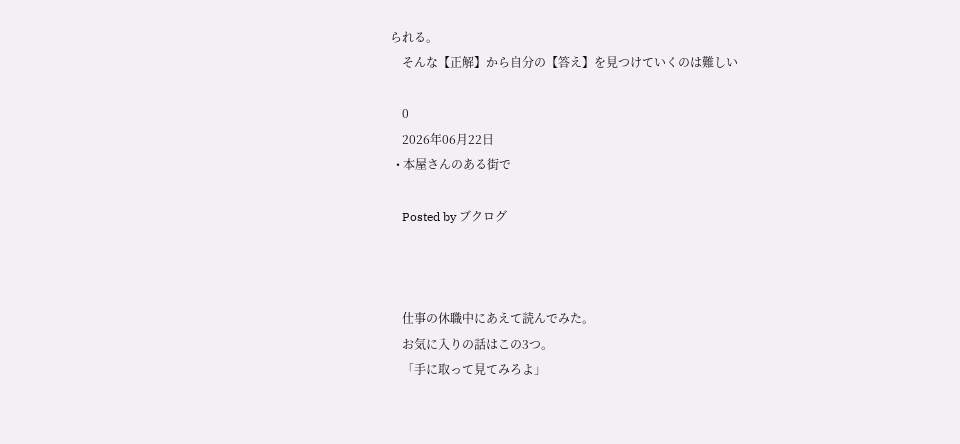られる。
    そんな【正解】から自分の【答え】を見つけていくのは難しい

    0
    2026年06月22日
  • 本屋さんのある街で

    Posted by ブクログ



    仕事の休職中にあえて読んでみた。
    お気に入りの話はこの3つ。
    「手に取って見てみろよ」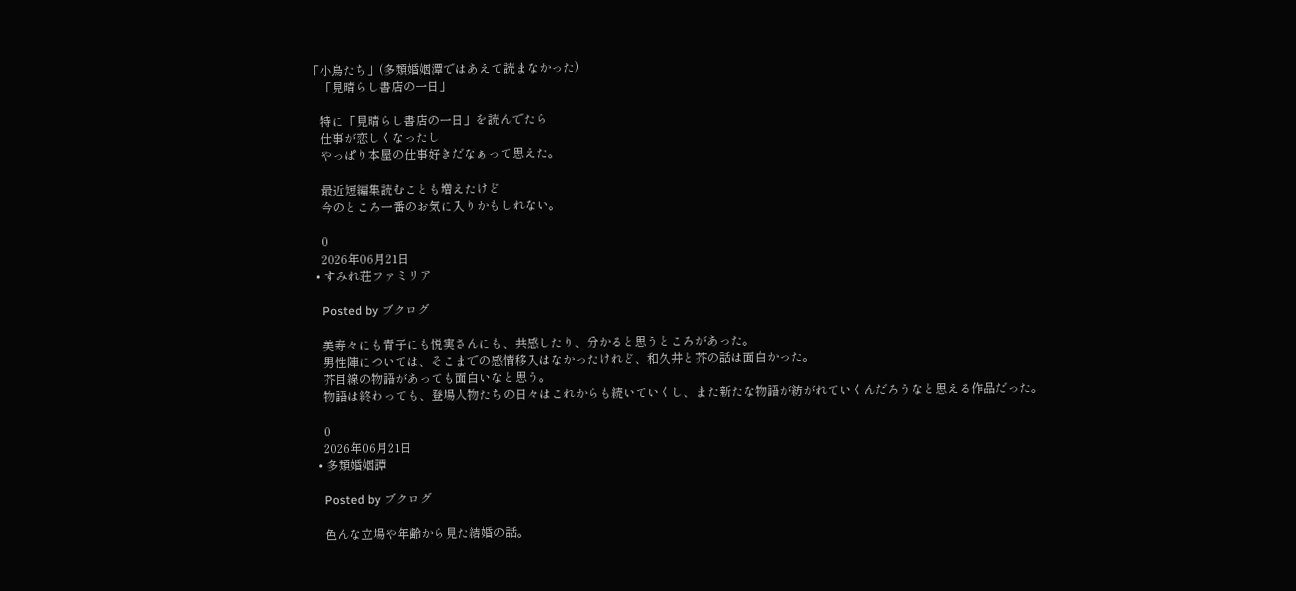「小鳥たち」(多類婚姻潭ではあえて読まなかった)
    「見晴らし書店の一日」

    特に「見晴らし書店の一日」を読んでたら
    仕事が恋しくなったし
    やっぱり本屋の仕事好きだなぁって思えた。

    最近短編集読むことも増えたけど
    今のところ一番のお気に入りかもしれない。

    0
    2026年06月21日
  • すみれ荘ファミリア

    Posted by ブクログ

    美寿々にも青子にも悦実さんにも、共感したり、分かると思うところがあった。
    男性陣については、そこまでの感情移入はなかったけれど、和久井と芥の話は面白かった。
    芥目線の物語があっても面白いなと思う。
    物語は終わっても、登場人物たちの日々はこれからも続いていくし、また新たな物語が紡がれていくんだろうなと思える作品だった。

    0
    2026年06月21日
  • 多類婚姻譚

    Posted by ブクログ

    色んな立場や年齢から見た結婚の話。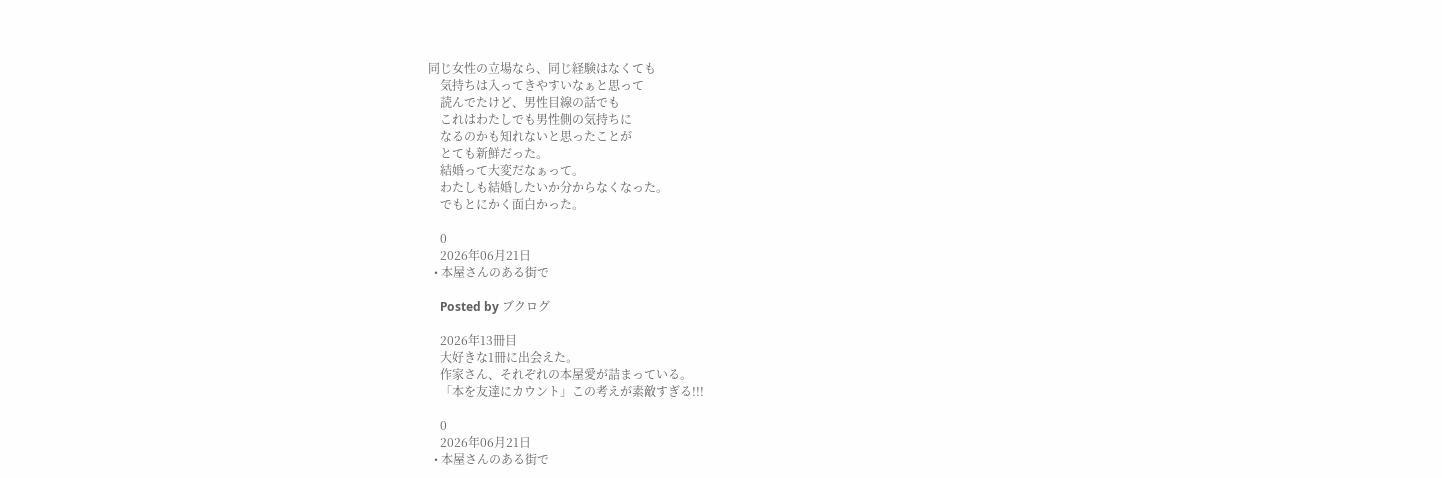同じ女性の立場なら、同じ経験はなくても
    気持ちは入ってきやすいなぁと思って
    読んでたけど、男性目線の話でも
    これはわたしでも男性側の気持ちに
    なるのかも知れないと思ったことが
    とても新鮮だった。
    結婚って大変だなぁって。
    わたしも結婚したいか分からなくなった。
    でもとにかく面白かった。

    0
    2026年06月21日
  • 本屋さんのある街で

    Posted by ブクログ

    2026年13冊目
    大好きな1冊に出会えた。
    作家さん、それぞれの本屋愛が詰まっている。
    「本を友達にカウント」この考えが素敵すぎる!!!

    0
    2026年06月21日
  • 本屋さんのある街で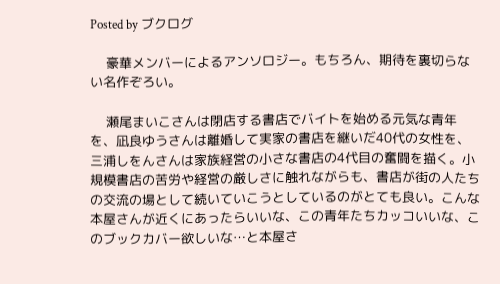Posted by ブクログ

    豪華メンバーによるアンソロジー。もちろん、期待を裏切らない名作ぞろい。

    瀬尾まいこさんは閉店する書店でバイトを始める元気な青年を、凪良ゆうさんは離婚して実家の書店を継いだ40代の女性を、三浦しをんさんは家族経営の小さな書店の4代目の奮闘を描く。小規模書店の苦労や経営の厳しさに触れながらも、書店が街の人たちの交流の場として続いていこうとしているのがとても良い。こんな本屋さんが近くにあったらいいな、この青年たちカッコいいな、このブックカバー欲しいな…と本屋さ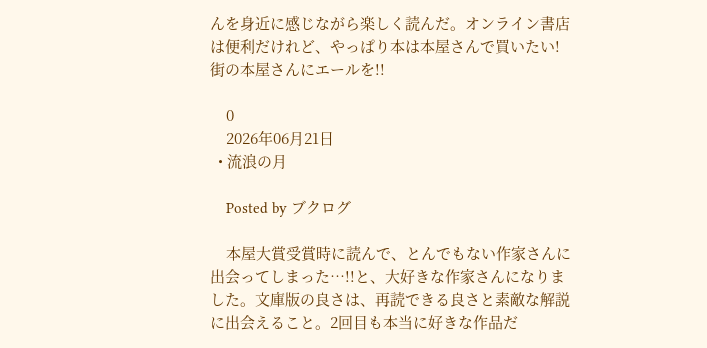んを身近に感じながら楽しく読んだ。オンライン書店は便利だけれど、やっぱり本は本屋さんで買いたい!街の本屋さんにエールを!!

    0
    2026年06月21日
  • 流浪の月

    Posted by ブクログ

    本屋大賞受賞時に読んで、とんでもない作家さんに出会ってしまった…!!と、大好きな作家さんになりました。文庫版の良さは、再読できる良さと素敵な解説に出会えること。2回目も本当に好きな作品だ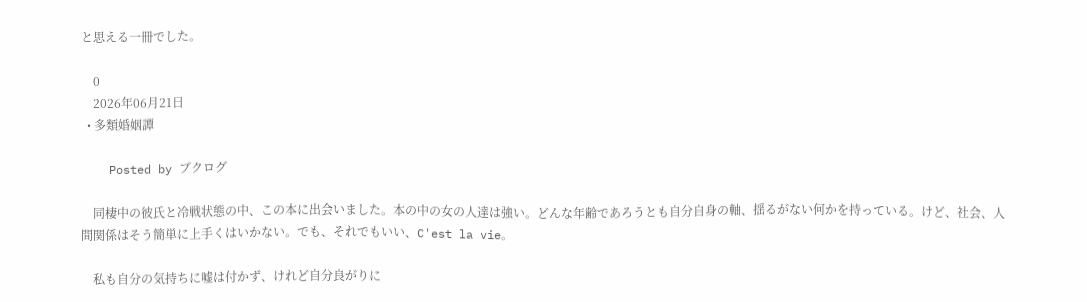と思える一冊でした。

    0
    2026年06月21日
  • 多類婚姻譚

    Posted by ブクログ

    同棲中の彼氏と冷戦状態の中、この本に出会いました。本の中の女の人達は強い。どんな年齢であろうとも自分自身の軸、揺るがない何かを持っている。けど、社会、人間関係はそう簡単に上手くはいかない。でも、それでもいい、C'est la vie。

    私も自分の気持ちに嘘は付かず、けれど自分良がりに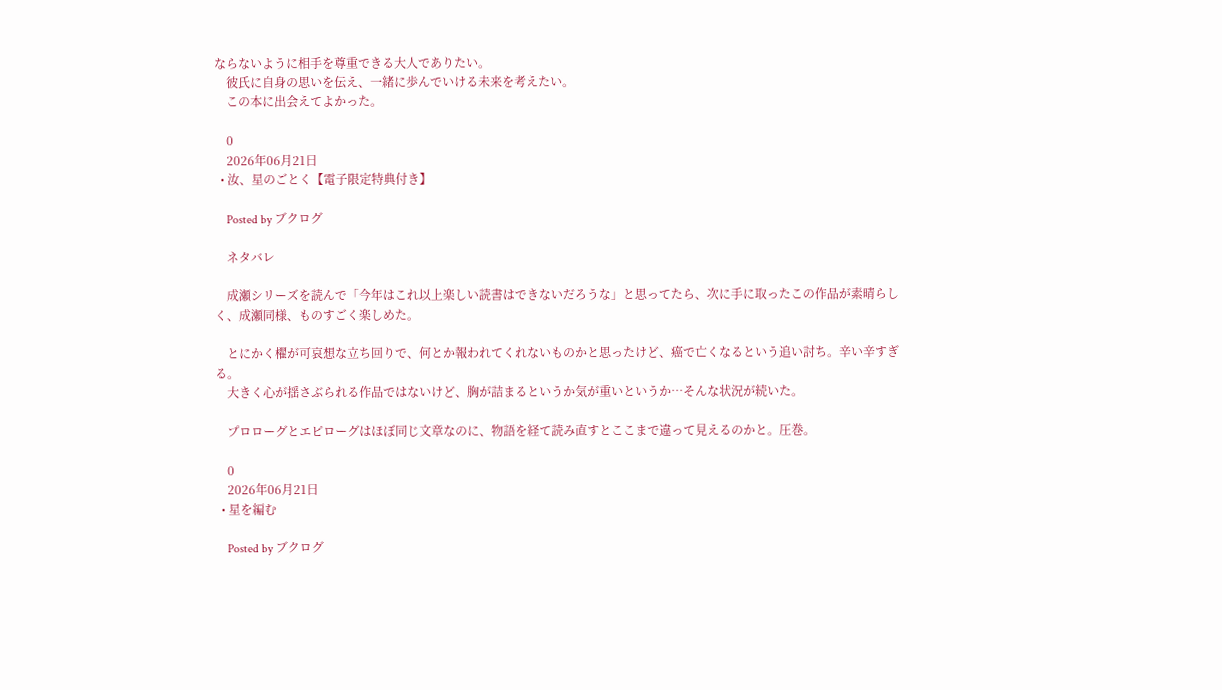ならないように相手を尊重できる大人でありたい。
    彼氏に自身の思いを伝え、一緒に歩んでいける未来を考えたい。
    この本に出会えてよかった。

    0
    2026年06月21日
  • 汝、星のごとく【電子限定特典付き】

    Posted by ブクログ

    ネタバレ

    成瀬シリーズを読んで「今年はこれ以上楽しい読書はできないだろうな」と思ってたら、次に手に取ったこの作品が素晴らしく、成瀬同様、ものすごく楽しめた。

    とにかく櫂が可哀想な立ち回りで、何とか報われてくれないものかと思ったけど、癌で亡くなるという追い討ち。辛い辛すぎる。
    大きく心が揺さぶられる作品ではないけど、胸が詰まるというか気が重いというか…そんな状況が続いた。

    プロローグとエピローグはほぼ同じ文章なのに、物語を経て読み直すとここまで違って見えるのかと。圧巻。

    0
    2026年06月21日
  • 星を編む

    Posted by ブクログ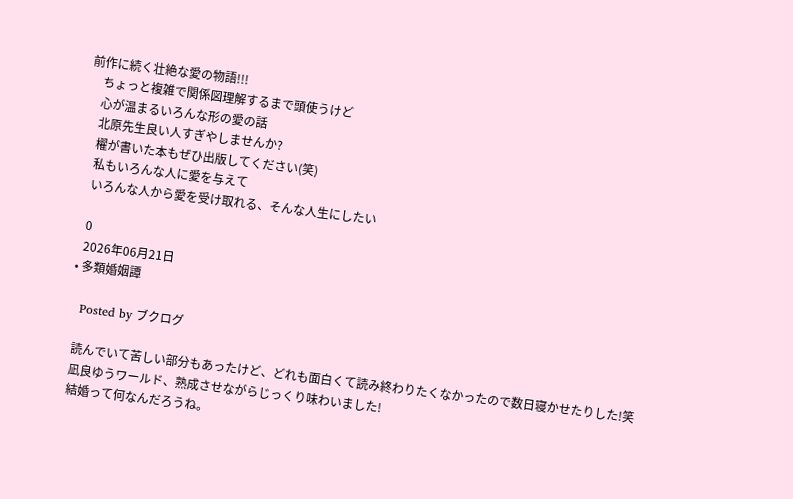前作に続く壮絶な愛の物語!!!
    ちょっと複雑で関係図理解するまで頭使うけど
    心が温まるいろんな形の愛の話
    北原先生良い人すぎやしませんか?
    櫂が書いた本もぜひ出版してください(笑)
    私もいろんな人に愛を与えて
    いろんな人から愛を受け取れる、そんな人生にしたい

    0
    2026年06月21日
  • 多類婚姻譚

    Posted by ブクログ

    読んでいて苦しい部分もあったけど、どれも面白くて読み終わりたくなかったので数日寝かせたりした!笑
    凪良ゆうワールド、熟成させながらじっくり味わいました!
    結婚って何なんだろうね。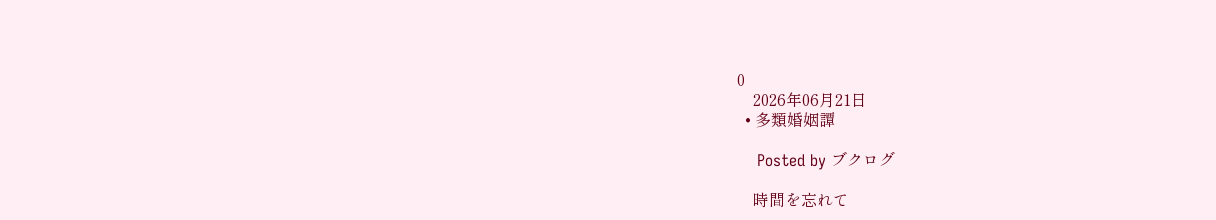0
    2026年06月21日
  • 多類婚姻譚

    Posted by ブクログ

    時間を忘れて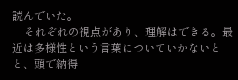読んでいた。
    それぞれの視点があり、理解はできる。最近は多様性という言葉についていかないとと、頭で納得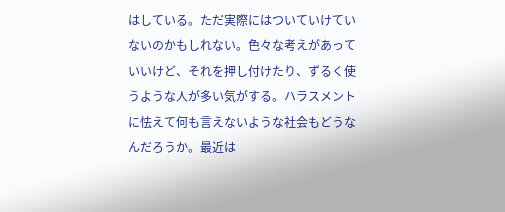はしている。ただ実際にはついていけていないのかもしれない。色々な考えがあっていいけど、それを押し付けたり、ずるく使うような人が多い気がする。ハラスメントに怯えて何も言えないような社会もどうなんだろうか。最近は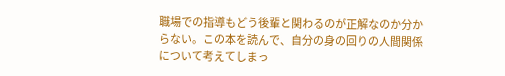職場での指導もどう後輩と関わるのが正解なのか分からない。この本を読んで、自分の身の回りの人間関係について考えてしまっ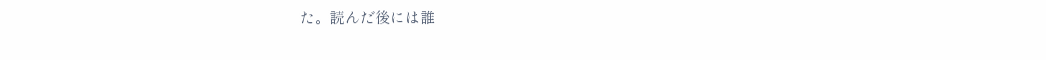た。読んだ後には誰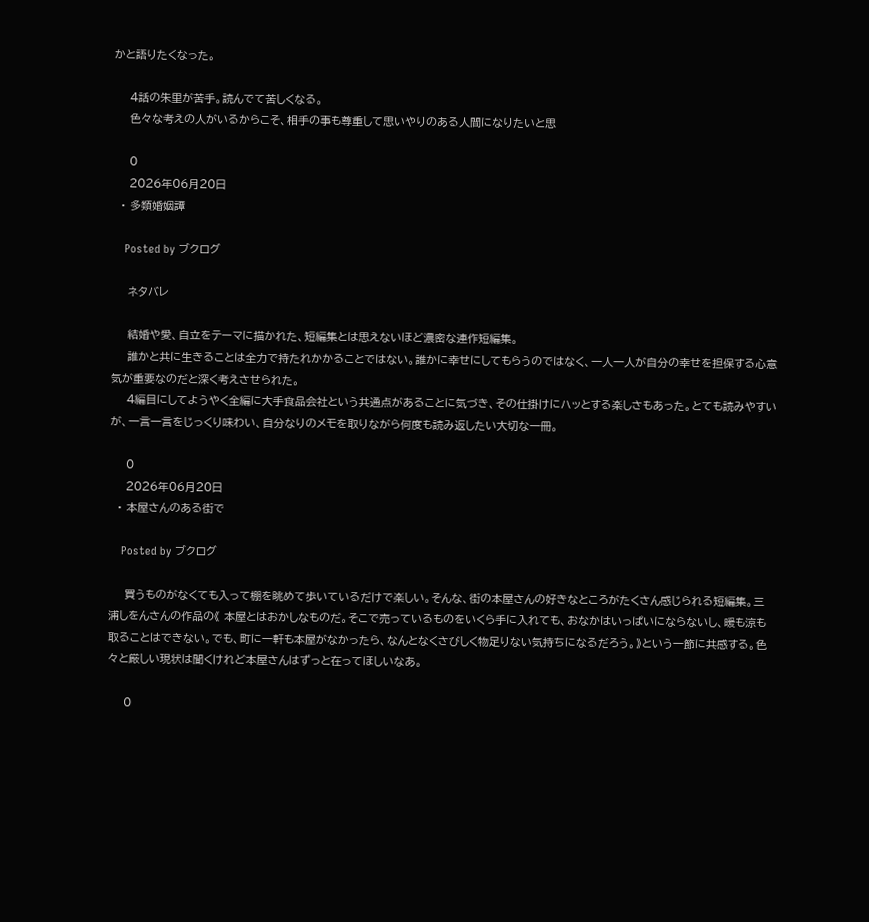かと語りたくなった。

    4話の朱里が苦手。読んでて苦しくなる。
    色々な考えの人がいるからこそ、相手の事も尊重して思いやりのある人間になりたいと思

    0
    2026年06月20日
  • 多類婚姻譚

    Posted by ブクログ

    ネタバレ

    結婚や愛、自立をテーマに描かれた、短編集とは思えないほど濃密な連作短編集。
    誰かと共に生きることは全力で持たれかかることではない。誰かに幸せにしてもらうのではなく、一人一人が自分の幸せを担保する心意気が重要なのだと深く考えさせられた。
    4編目にしてようやく全編に大手食品会社という共通点があることに気づき、その仕掛けにハッとする楽しさもあった。とても読みやすいが、一言一言をじっくり味わい、自分なりのメモを取りながら何度も読み返したい大切な一冊。

    0
    2026年06月20日
  • 本屋さんのある街で

    Posted by ブクログ

    買うものがなくても入って棚を眺めて歩いているだけで楽しい。そんな、街の本屋さんの好きなところがたくさん感じられる短編集。三浦しをんさんの作品の《 本屋とはおかしなものだ。そこで売っているものをいくら手に入れても、おなかはいっぱいにならないし、暖も涼も取ることはできない。でも、町に一軒も本屋がなかったら、なんとなくさびしく物足りない気持ちになるだろう。》という一節に共感する。色々と厳しい現状は聞くけれど本屋さんはずっと在ってほしいなあ。

    0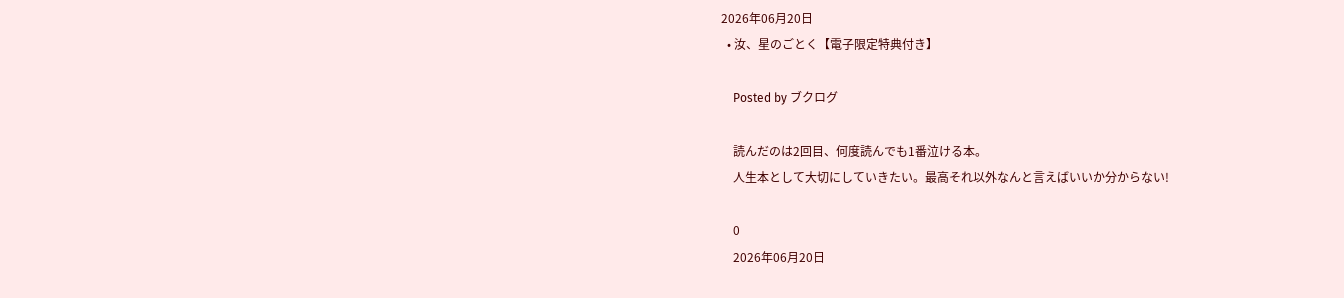2026年06月20日
  • 汝、星のごとく【電子限定特典付き】

    Posted by ブクログ

    読んだのは2回目、何度読んでも1番泣ける本。
    人生本として大切にしていきたい。最高それ以外なんと言えばいいか分からない!

    0
    2026年06月20日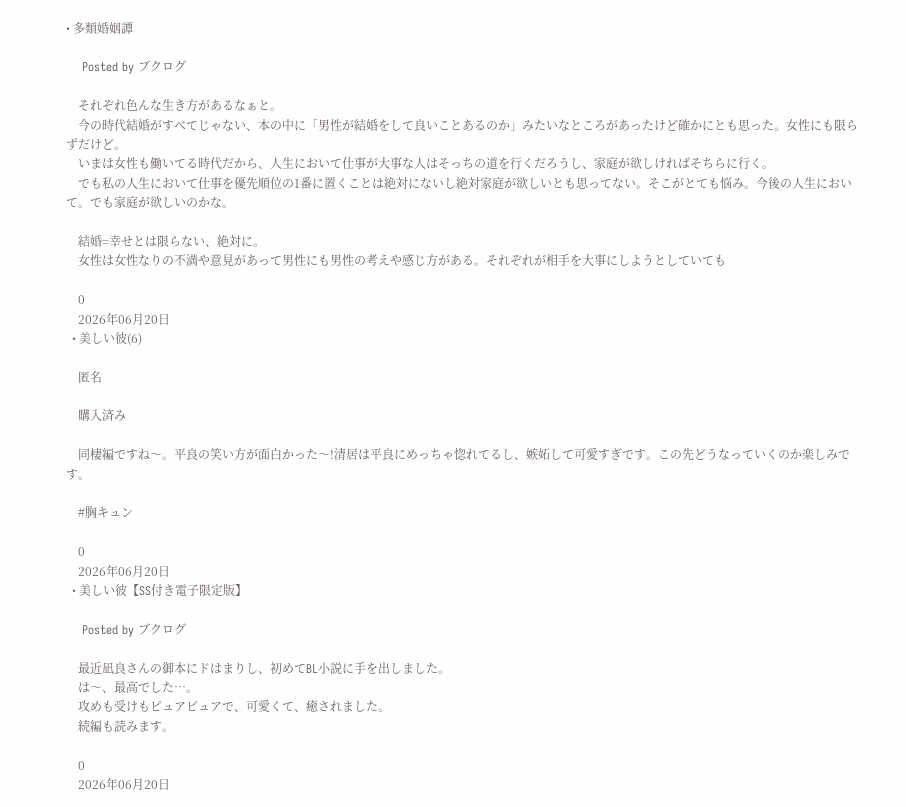• 多類婚姻譚

    Posted by ブクログ

    それぞれ色んな生き方があるなぁと。
    今の時代結婚がすべてじゃない、本の中に「男性が結婚をして良いことあるのか」みたいなところがあったけど確かにとも思った。女性にも限らずだけど。
    いまは女性も働いてる時代だから、人生において仕事が大事な人はそっちの道を行くだろうし、家庭が欲しければそちらに行く。
    でも私の人生において仕事を優先順位の1番に置くことは絶対にないし絶対家庭が欲しいとも思ってない。そこがとても悩み。今後の人生において。でも家庭が欲しいのかな。

    結婚=幸せとは限らない、絶対に。
    女性は女性なりの不満や意見があって男性にも男性の考えや感じ方がある。それぞれが相手を大事にしようとしていても

    0
    2026年06月20日
  • 美しい彼(6)

    匿名

    購入済み

    同棲編ですね〜。平良の笑い方が面白かった〜!清居は平良にめっちゃ惚れてるし、嫉妬して可愛すぎです。この先どうなっていくのか楽しみです。

    #胸キュン

    0
    2026年06月20日
  • 美しい彼【SS付き電子限定版】

    Posted by ブクログ

    最近凪良さんの御本にドはまりし、初めてBL小説に手を出しました。
    は〜、最高でした…。
    攻めも受けもピュアピュアで、可愛くて、癒されました。
    続編も読みます。

    0
    2026年06月20日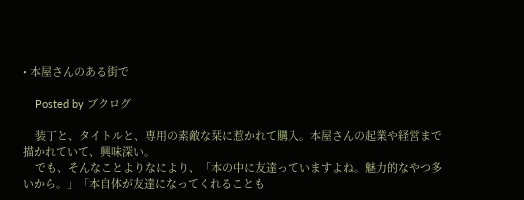• 本屋さんのある街で

    Posted by ブクログ

    装丁と、タイトルと、専用の素敵な栞に惹かれて購入。本屋さんの起業や経営まで描かれていて、興味深い。
    でも、そんなことよりなにより、「本の中に友達っていますよね。魅力的なやつ多いから。」「本自体が友達になってくれることも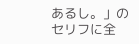あるし。」のセリフに全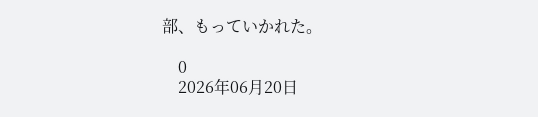部、もっていかれた。

    0
    2026年06月20日